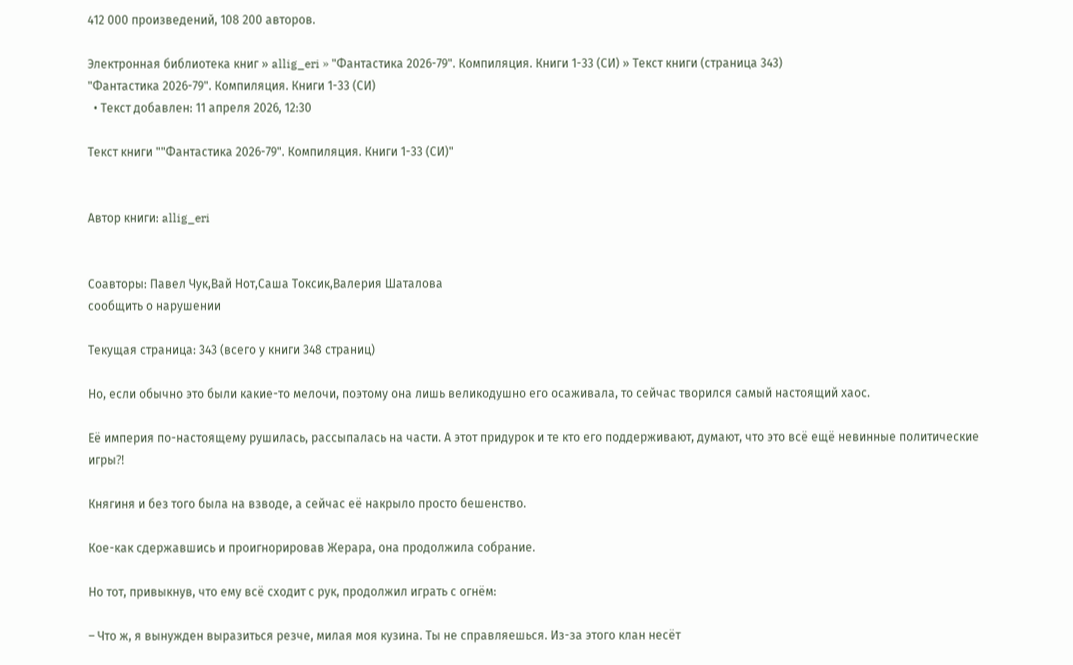412 000 произведений, 108 200 авторов.

Электронная библиотека книг » allig_eri » "Фантастика 2026-79". Компиляция. Книги 1-33 (СИ) » Текст книги (страница 343)
"Фантастика 2026-79". Компиляция. Книги 1-33 (СИ)
  • Текст добавлен: 11 апреля 2026, 12:30

Текст книги ""Фантастика 2026-79". Компиляция. Книги 1-33 (СИ)"


Автор книги: allig_eri


Соавторы: Павел Чук,Вай Нот,Саша Токсик,Валерия Шаталова
сообщить о нарушении

Текущая страница: 343 (всего у книги 348 страниц)

Но, если обычно это были какие-то мелочи, поэтому она лишь великодушно его осаживала, то сейчас творился самый настоящий хаос.

Её империя по-настоящему рушилась, рассыпалась на части. А этот придурок и те кто его поддерживают, думают, что это всё ещё невинные политические игры⁈

Княгиня и без того была на взводе, а сейчас её накрыло просто бешенство.

Кое-как сдержавшись и проигнорировав Жерара, она продолжила собрание.

Но тот, привыкнув, что ему всё сходит с рук, продолжил играть с огнём:

– Что ж, я вынужден выразиться резче, милая моя кузина. Ты не справляешься. Из-за этого клан несёт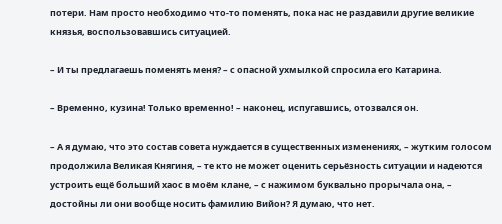потери. Нам просто необходимо что-то поменять, пока нас не раздавили другие великие князья, воспользовавшись ситуацией.

– И ты предлагаешь поменять меня? – с опасной ухмылкой спросила его Катарина.

– Временно, кузина! Только временно! – наконец, испугавшись, отозвался он.

– А я думаю, что это состав совета нуждается в существенных изменениях, – жутким голосом продолжила Великая Княгиня, – те кто не может оценить серьёзность ситуации и надеются устроить ещё больший хаос в моём клане, – с нажимом буквально прорычала она, – достойны ли они вообще носить фамилию Вийон? Я думаю, что нет.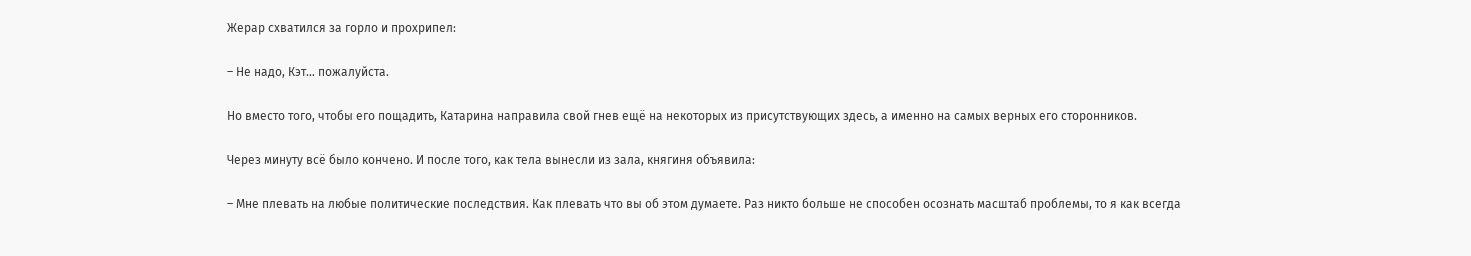Жерар схватился за горло и прохрипел:

– Не надо, Кэт… пожалуйста.

Но вместо того, чтобы его пощадить, Катарина направила свой гнев ещё на некоторых из присутствующих здесь, а именно на самых верных его сторонников.

Через минуту всё было кончено. И после того, как тела вынесли из зала, княгиня объявила:

– Мне плевать на любые политические последствия. Как плевать что вы об этом думаете. Раз никто больше не способен осознать масштаб проблемы, то я как всегда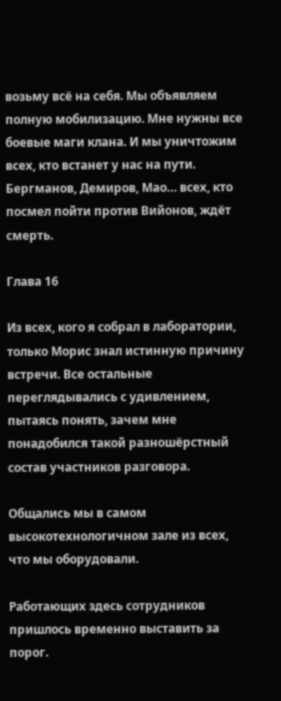возьму всё на себя. Мы объявляем полную мобилизацию. Мне нужны все боевые маги клана. И мы уничтожим всех, кто встанет у нас на пути. Бергманов, Демиров, Мао… всех, кто посмел пойти против Вийонов, ждёт смерть.

Глава 16

Из всех, кого я собрал в лаборатории, только Морис знал истинную причину встречи. Все остальные переглядывались с удивлением, пытаясь понять, зачем мне понадобился такой разношёрстный состав участников разговора.

Общались мы в самом высокотехнологичном зале из всех, что мы оборудовали.

Работающих здесь сотрудников пришлось временно выставить за порог.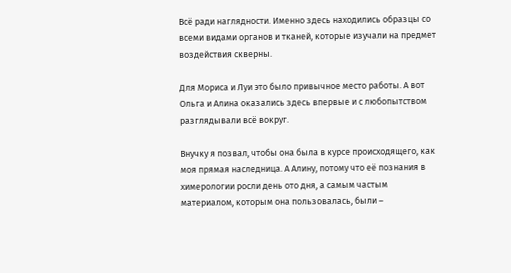Всё ради наглядности. Именно здесь находились образцы со всеми видами органов и тканей, которые изучали на предмет воздействия скверны.

Для Мориса и Луи это было привычное место работы. А вот Ольга и Алина оказались здесь впервые и с любопытством разглядывали всё вокруг.

Внучку я позвал, чтобы она была в курсе происходящего, как моя прямая наследница. А Алину, потому что её познания в химерологии росли день ото дня, а самым частым материалом, которым она пользовалась, были –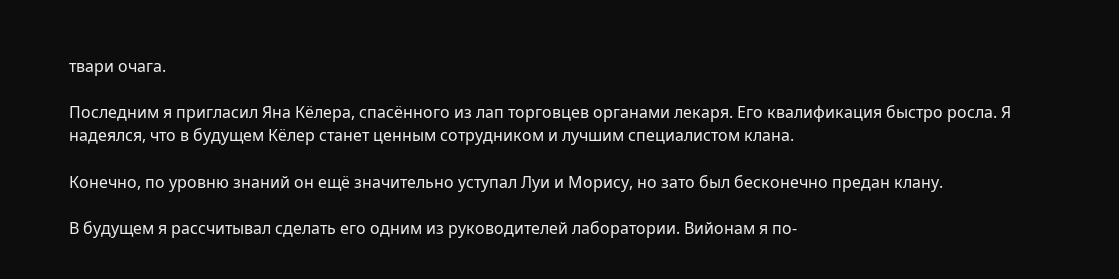твари очага.

Последним я пригласил Яна Кёлера, спасённого из лап торговцев органами лекаря. Его квалификация быстро росла. Я надеялся, что в будущем Кёлер станет ценным сотрудником и лучшим специалистом клана.

Конечно, по уровню знаний он ещё значительно уступал Луи и Морису, но зато был бесконечно предан клану.

В будущем я рассчитывал сделать его одним из руководителей лаборатории. Вийонам я по-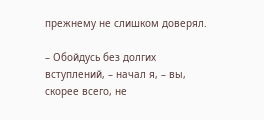прежнему не слишком доверял.

– Обойдусь без долгих вступлений, – начал я, – вы, скорее всего, не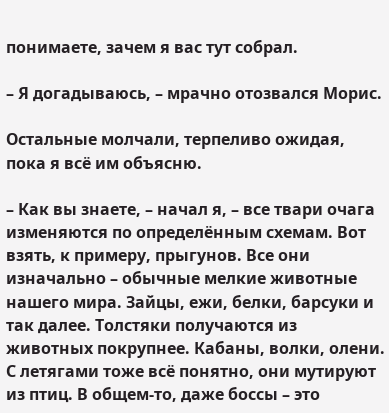понимаете, зачем я вас тут собрал.

– Я догадываюсь, – мрачно отозвался Морис.

Остальные молчали, терпеливо ожидая, пока я всё им объясню.

– Как вы знаете, – начал я, – все твари очага изменяются по определённым схемам. Вот взять, к примеру, прыгунов. Все они изначально – обычные мелкие животные нашего мира. Зайцы, ежи, белки, барсуки и так далее. Толстяки получаются из животных покрупнее. Кабаны, волки, олени. С летягами тоже всё понятно, они мутируют из птиц. В общем-то, даже боссы – это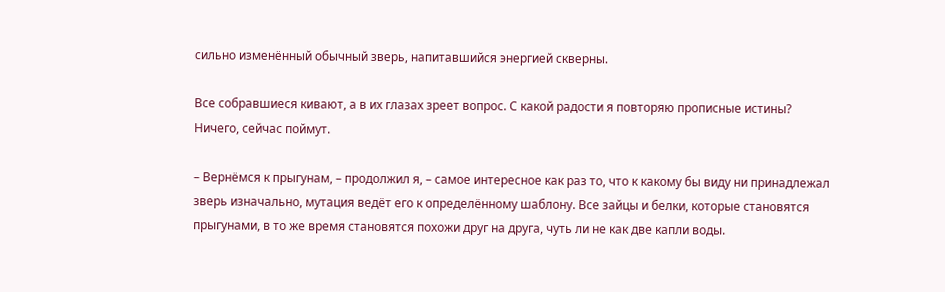сильно изменённый обычный зверь, напитавшийся энергией скверны.

Все собравшиеся кивают, а в их глазах зреет вопрос. С какой радости я повторяю прописные истины? Ничего, сейчас поймут.

– Вернёмся к прыгунам, – продолжил я, – самое интересное как раз то, что к какому бы виду ни принадлежал зверь изначально, мутация ведёт его к определённому шаблону. Все зайцы и белки, которые становятся прыгунами, в то же время становятся похожи друг на друга, чуть ли не как две капли воды.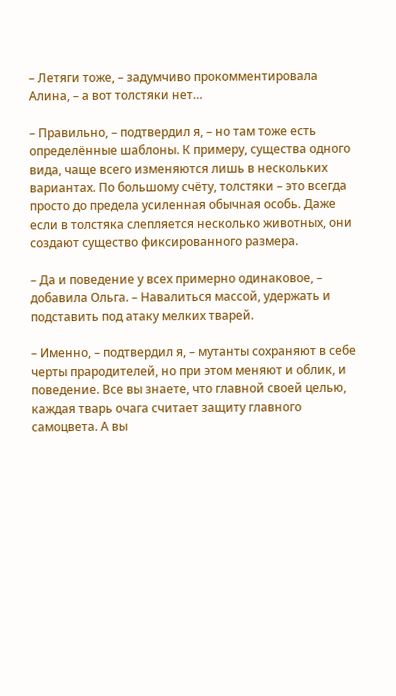– Летяги тоже, – задумчиво прокомментировала Алина, – а вот толстяки нет…

– Правильно, – подтвердил я, – но там тоже есть определённые шаблоны. К примеру, существа одного вида, чаще всего изменяются лишь в нескольких вариантах. По большому счёту, толстяки – это всегда просто до предела усиленная обычная особь. Даже если в толстяка слепляется несколько животных, они создают существо фиксированного размера.

– Да и поведение у всех примерно одинаковое, – добавила Ольга. – Навалиться массой, удержать и подставить под атаку мелких тварей.

– Именно, – подтвердил я, – мутанты сохраняют в себе черты прародителей, но при этом меняют и облик, и поведение. Все вы знаете, что главной своей целью, каждая тварь очага считает защиту главного самоцвета. А вы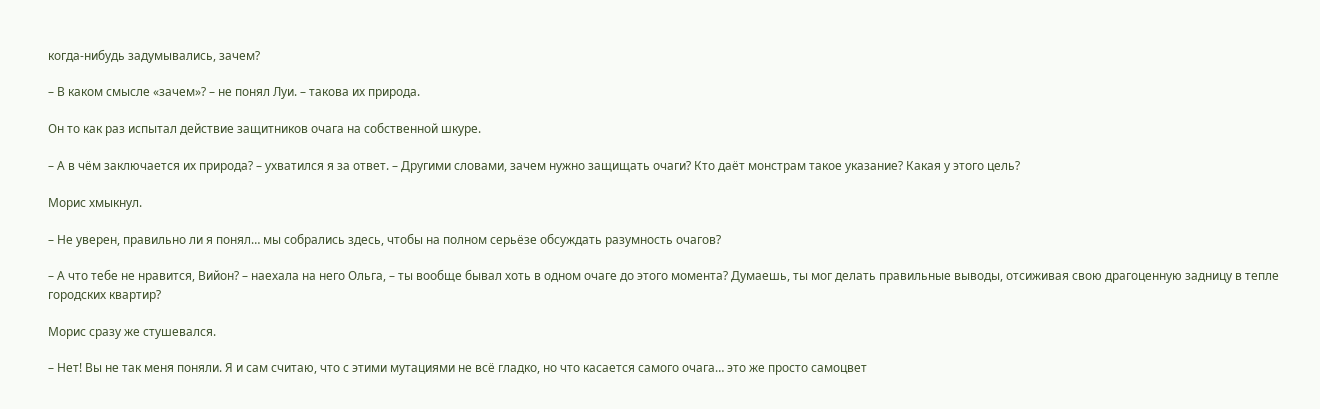когда-нибудь задумывались, зачем?

– В каком смысле «зачем»? – не понял Луи. – такова их природа.

Он то как раз испытал действие защитников очага на собственной шкуре.

– А в чём заключается их природа? – ухватился я за ответ. – Другими словами, зачем нужно защищать очаги? Кто даёт монстрам такое указание? Какая у этого цель?

Морис хмыкнул.

– Не уверен, правильно ли я понял… мы собрались здесь, чтобы на полном серьёзе обсуждать разумность очагов?

– А что тебе не нравится, Вийон? – наехала на него Ольга, – ты вообще бывал хоть в одном очаге до этого момента? Думаешь, ты мог делать правильные выводы, отсиживая свою драгоценную задницу в тепле городских квартир?

Морис сразу же стушевался.

– Нет! Вы не так меня поняли. Я и сам считаю, что с этими мутациями не всё гладко, но что касается самого очага… это же просто самоцвет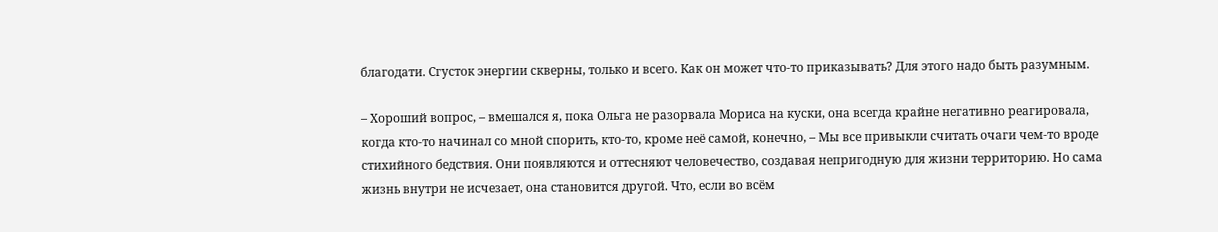благодати. Сгусток энергии скверны, только и всего. Как он может что-то приказывать? Для этого надо быть разумным.

– Хороший вопрос, – вмешался я, пока Ольга не разорвала Мориса на куски, она всегда крайне негативно реагировала, когда кто-то начинал со мной спорить, кто-то, кроме неё самой, конечно, – Мы все привыкли считать очаги чем-то вроде стихийного бедствия. Они появляются и оттесняют человечество, создавая непригодную для жизни территорию. Но сама жизнь внутри не исчезает, она становится другой. Что, если во всём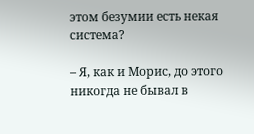этом безумии есть некая система?

– Я, как и Морис, до этого никогда не бывал в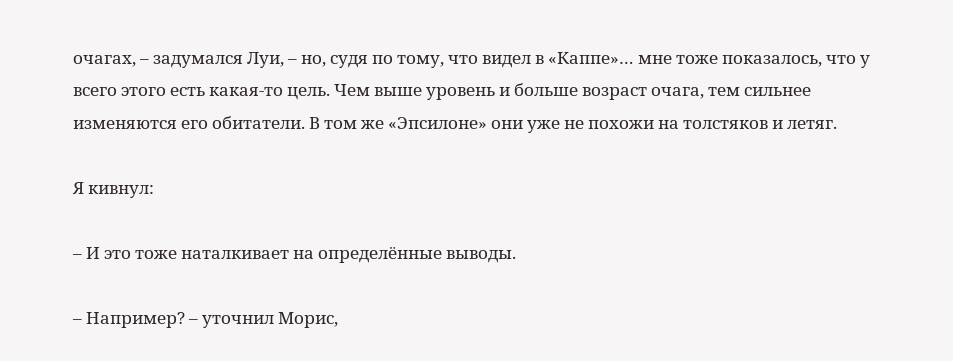очагах, – задумался Луи, – но, судя по тому, что видел в «Каппе»… мне тоже показалось, что у всего этого есть какая-то цель. Чем выше уровень и больше возраст очага, тем сильнее изменяются его обитатели. В том же «Эпсилоне» они уже не похожи на толстяков и летяг.

Я кивнул:

– И это тоже наталкивает на определённые выводы.

– Например? – уточнил Морис,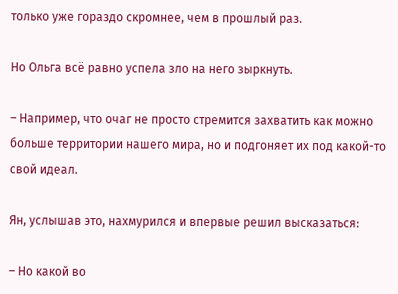только уже гораздо скромнее, чем в прошлый раз.

Но Ольга всё равно успела зло на него зыркнуть.

– Например, что очаг не просто стремится захватить как можно больше территории нашего мира, но и подгоняет их под какой-то свой идеал.

Ян, услышав это, нахмурился и впервые решил высказаться:

– Но какой во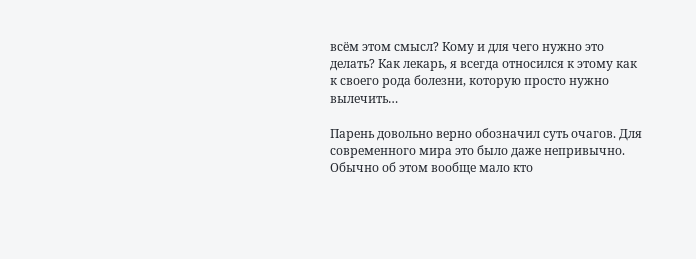всём этом смысл? Кому и для чего нужно это делать? Как лекарь, я всегда относился к этому как к своего рода болезни, которую просто нужно вылечить…

Парень довольно верно обозначил суть очагов. Для современного мира это было даже непривычно. Обычно об этом вообще мало кто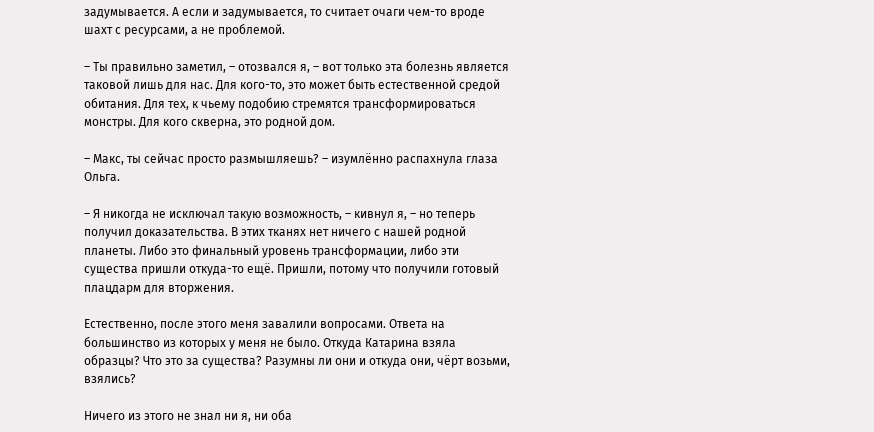задумывается. А если и задумывается, то считает очаги чем-то вроде шахт с ресурсами, а не проблемой.

– Ты правильно заметил, – отозвался я, – вот только эта болезнь является таковой лишь для нас. Для кого-то, это может быть естественной средой обитания. Для тех, к чьему подобию стремятся трансформироваться монстры. Для кого скверна, это родной дом.

– Макс, ты сейчас просто размышляешь? – изумлённо распахнула глаза Ольга.

– Я никогда не исключал такую возможность, – кивнул я, – но теперь получил доказательства. В этих тканях нет ничего с нашей родной планеты. Либо это финальный уровень трансформации, либо эти существа пришли откуда-то ещё. Пришли, потому что получили готовый плацдарм для вторжения.

Естественно, после этого меня завалили вопросами. Ответа на большинство из которых у меня не было. Откуда Катарина взяла образцы? Что это за существа? Разумны ли они и откуда они, чёрт возьми, взялись?

Ничего из этого не знал ни я, ни оба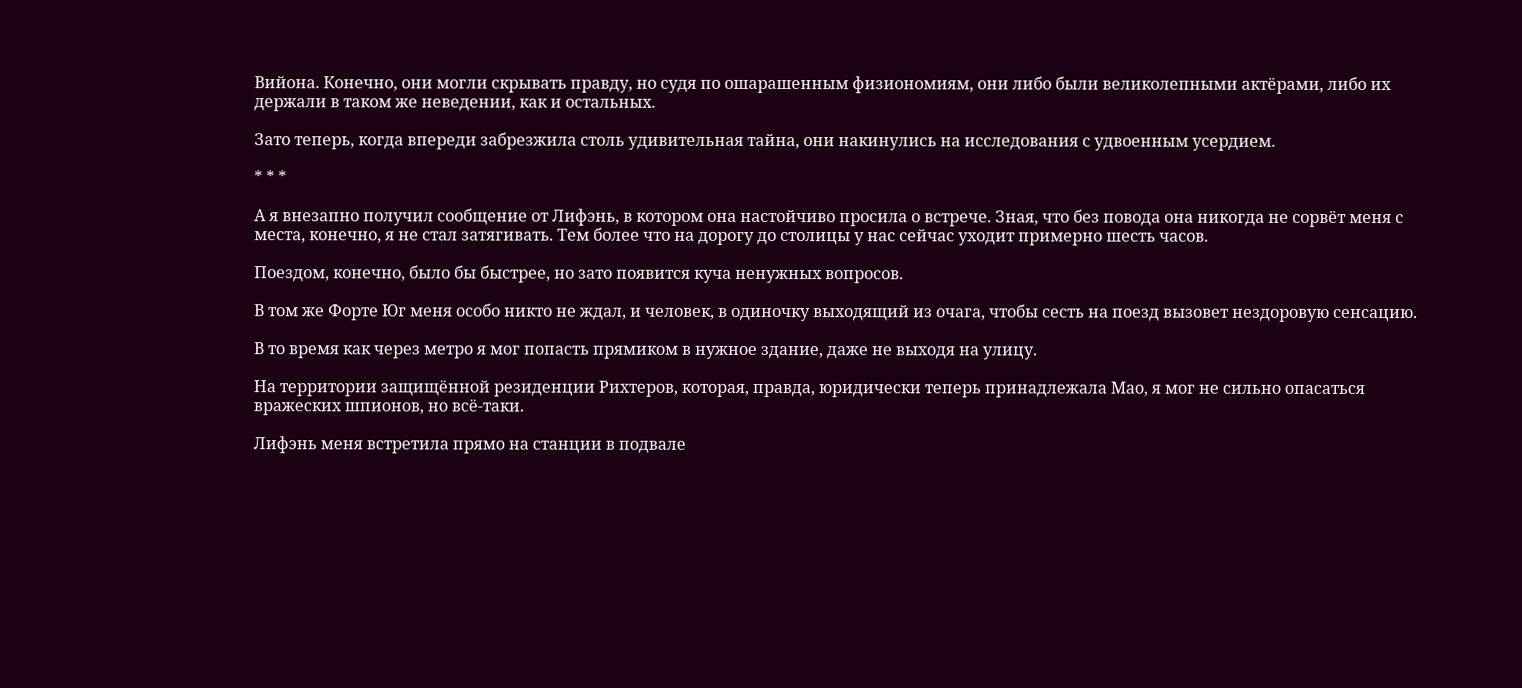Вийона. Конечно, они могли скрывать правду, но судя по ошарашенным физиономиям, они либо были великолепными актёрами, либо их держали в таком же неведении, как и остальных.

Зато теперь, когда впереди забрезжила столь удивительная тайна, они накинулись на исследования с удвоенным усердием.

* * *

А я внезапно получил сообщение от Лифэнь, в котором она настойчиво просила о встрече. Зная, что без повода она никогда не сорвёт меня с места, конечно, я не стал затягивать. Тем более что на дорогу до столицы у нас сейчас уходит примерно шесть часов.

Поездом, конечно, было бы быстрее, но зато появится куча ненужных вопросов.

В том же Форте Юг меня особо никто не ждал, и человек, в одиночку выходящий из очага, чтобы сесть на поезд вызовет нездоровую сенсацию.

В то время как через метро я мог попасть прямиком в нужное здание, даже не выходя на улицу.

На территории защищённой резиденции Рихтеров, которая, правда, юридически теперь принадлежала Мао, я мог не сильно опасаться вражеских шпионов, но всё-таки.

Лифэнь меня встретила прямо на станции в подвале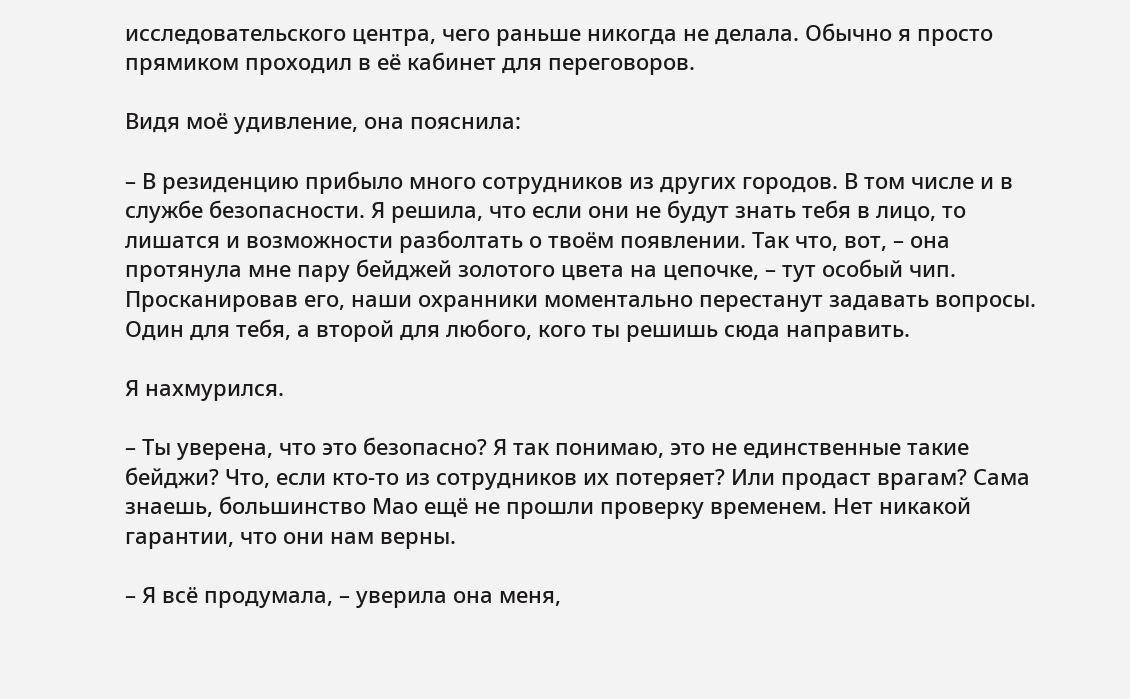исследовательского центра, чего раньше никогда не делала. Обычно я просто прямиком проходил в её кабинет для переговоров.

Видя моё удивление, она пояснила:

– В резиденцию прибыло много сотрудников из других городов. В том числе и в службе безопасности. Я решила, что если они не будут знать тебя в лицо, то лишатся и возможности разболтать о твоём появлении. Так что, вот, – она протянула мне пару бейджей золотого цвета на цепочке, – тут особый чип. Просканировав его, наши охранники моментально перестанут задавать вопросы. Один для тебя, а второй для любого, кого ты решишь сюда направить.

Я нахмурился.

– Ты уверена, что это безопасно? Я так понимаю, это не единственные такие бейджи? Что, если кто-то из сотрудников их потеряет? Или продаст врагам? Сама знаешь, большинство Мао ещё не прошли проверку временем. Нет никакой гарантии, что они нам верны.

– Я всё продумала, – уверила она меня,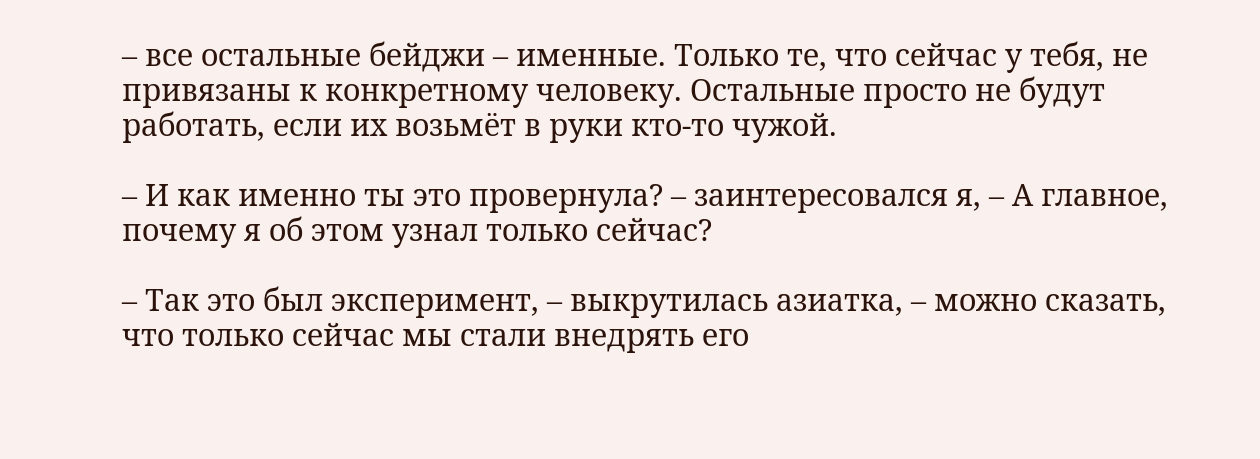– все остальные бейджи – именные. Только те, что сейчас у тебя, не привязаны к конкретному человеку. Остальные просто не будут работать, если их возьмёт в руки кто-то чужой.

– И как именно ты это провернула? – заинтересовался я, – А главное, почему я об этом узнал только сейчас?

– Так это был эксперимент, – выкрутилась азиатка, – можно сказать, что только сейчас мы стали внедрять его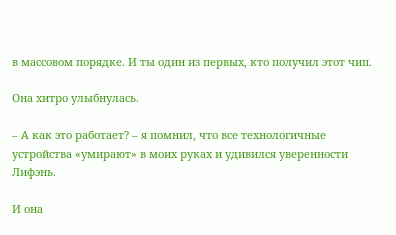в массовом порядке. И ты один из первых, кто получил этот чип.

Она хитро улыбнулась.

– А как это работает? – я помнил, что все технологичные устройства «умирают» в моих руках и удивился уверенности Лифэнь.

И она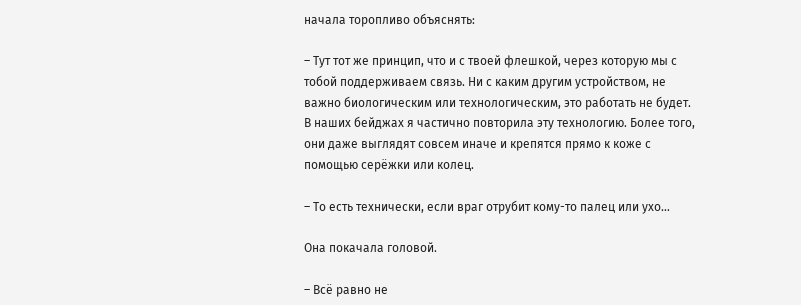начала торопливо объяснять:

– Тут тот же принцип, что и с твоей флешкой, через которую мы с тобой поддерживаем связь. Ни с каким другим устройством, не важно биологическим или технологическим, это работать не будет. В наших бейджах я частично повторила эту технологию. Более того, они даже выглядят совсем иначе и крепятся прямо к коже с помощью серёжки или колец.

– То есть технически, если враг отрубит кому-то палец или ухо…

Она покачала головой.

– Всё равно не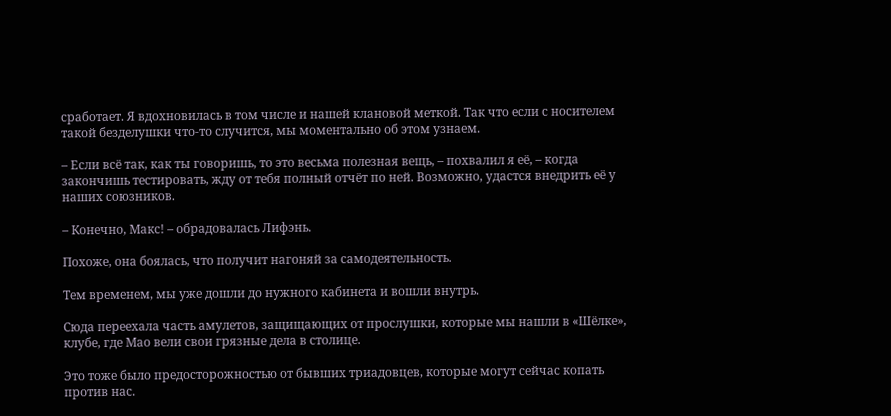сработает. Я вдохновилась в том числе и нашей клановой меткой. Так что если с носителем такой безделушки что-то случится, мы моментально об этом узнаем.

– Если всё так, как ты говоришь, то это весьма полезная вещь, – похвалил я её, – когда закончишь тестировать, жду от тебя полный отчёт по ней. Возможно, удастся внедрить её у наших союзников.

– Конечно, Макс! – обрадовалась Лифэнь.

Похоже, она боялась, что получит нагоняй за самодеятельность.

Тем временем, мы уже дошли до нужного кабинета и вошли внутрь.

Сюда переехала часть амулетов, защищающих от прослушки, которые мы нашли в «Шёлке», клубе, где Мао вели свои грязные дела в столице.

Это тоже было предосторожностью от бывших триадовцев, которые могут сейчас копать против нас.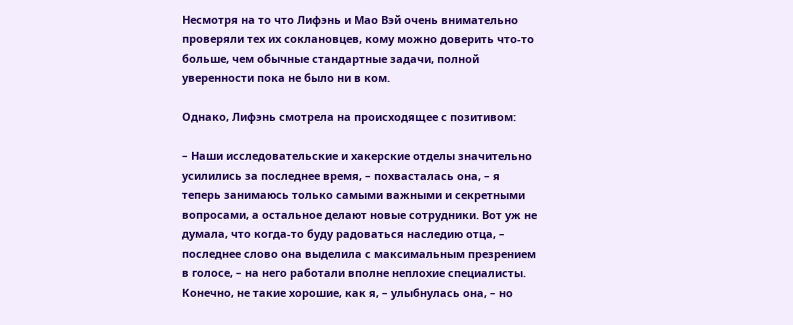Несмотря на то что Лифэнь и Мао Вэй очень внимательно проверяли тех их соклановцев, кому можно доверить что-то больше, чем обычные стандартные задачи, полной уверенности пока не было ни в ком.

Однако, Лифэнь смотрела на происходящее с позитивом:

– Наши исследовательские и хакерские отделы значительно усилились за последнее время, – похвасталась она, – я теперь занимаюсь только самыми важными и секретными вопросами, а остальное делают новые сотрудники. Вот уж не думала, что когда-то буду радоваться наследию отца, – последнее слово она выделила с максимальным презрением в голосе, – на него работали вполне неплохие специалисты. Конечно, не такие хорошие, как я, – улыбнулась она, – но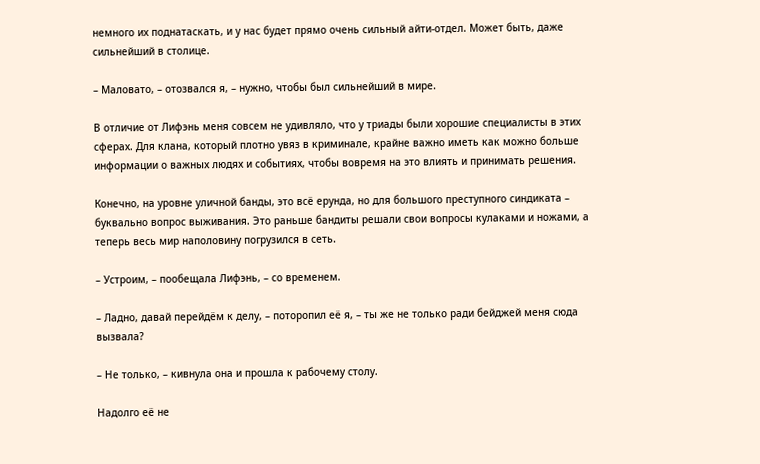немного их поднатаскать, и у нас будет прямо очень сильный айти-отдел. Может быть, даже сильнейший в столице.

– Маловато, – отозвался я, – нужно, чтобы был сильнейший в мире.

В отличие от Лифэнь меня совсем не удивляло, что у триады были хорошие специалисты в этих сферах. Для клана, который плотно увяз в криминале, крайне важно иметь как можно больше информации о важных людях и событиях, чтобы вовремя на это влиять и принимать решения.

Конечно, на уровне уличной банды, это всё ерунда, но для большого преступного синдиката – буквально вопрос выживания. Это раньше бандиты решали свои вопросы кулаками и ножами, а теперь весь мир наполовину погрузился в сеть.

– Устроим, – пообещала Лифэнь, – со временем.

– Ладно, давай перейдём к делу, – поторопил её я, – ты же не только ради бейджей меня сюда вызвала?

– Не только, – кивнула она и прошла к рабочему столу.

Надолго её не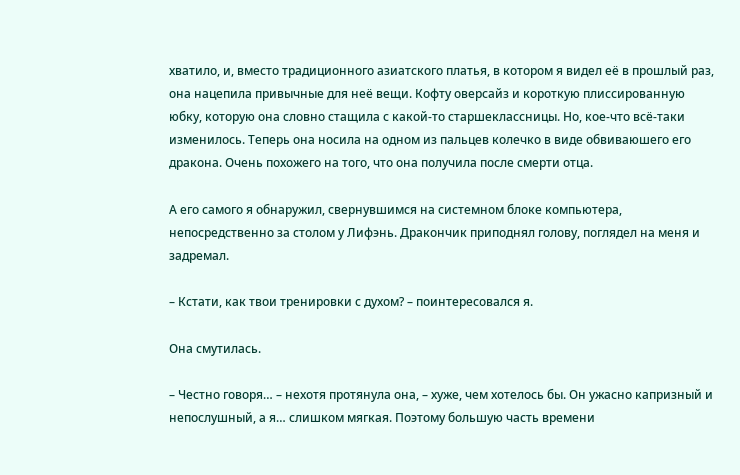хватило, и, вместо традиционного азиатского платья, в котором я видел её в прошлый раз, она нацепила привычные для неё вещи. Кофту оверсайз и короткую плиссированную юбку, которую она словно стащила с какой-то старшеклассницы. Но, кое-что всё-таки изменилось. Теперь она носила на одном из пальцев колечко в виде обвиваюшего его дракона. Очень похожего на того, что она получила после смерти отца.

А его самого я обнаружил, свернувшимся на системном блоке компьютера, непосредственно за столом у Лифэнь. Дракончик приподнял голову, поглядел на меня и задремал.

– Кстати, как твои тренировки с духом? – поинтересовался я.

Она смутилась.

– Честно говоря… – нехотя протянула она, – хуже, чем хотелось бы. Он ужасно капризный и непослушный, а я… слишком мягкая. Поэтому большую часть времени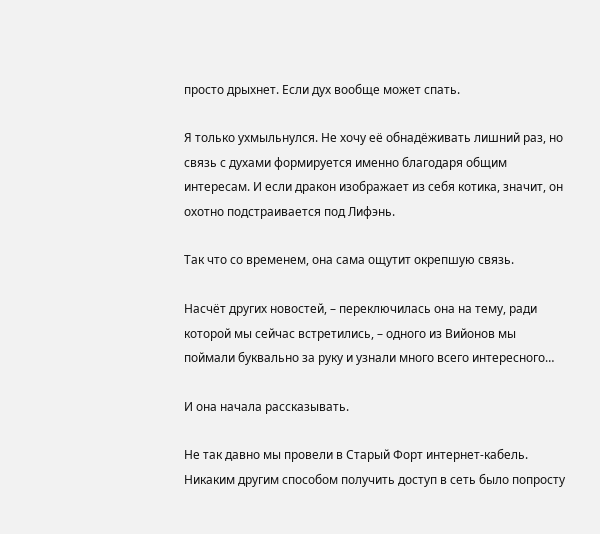просто дрыхнет. Если дух вообще может спать.

Я только ухмыльнулся. Не хочу её обнадёживать лишний раз, но связь с духами формируется именно благодаря общим интересам. И если дракон изображает из себя котика, значит, он охотно подстраивается под Лифэнь.

Так что со временем, она сама ощутит окрепшую связь.

Насчёт других новостей, – переключилась она на тему, ради которой мы сейчас встретились, – одного из Вийонов мы поймали буквально за руку и узнали много всего интересного…

И она начала рассказывать.

Не так давно мы провели в Старый Форт интернет-кабель. Никаким другим способом получить доступ в сеть было попросту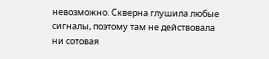невозможно. Скверна глушила любые сигналы, поэтому там не действовала ни сотовая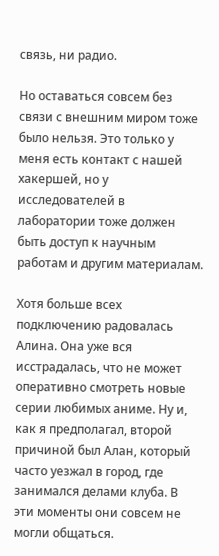связь, ни радио.

Но оставаться совсем без связи с внешним миром тоже было нельзя. Это только у меня есть контакт с нашей хакершей, но у исследователей в лаборатории тоже должен быть доступ к научным работам и другим материалам.

Хотя больше всех подключению радовалась Алина. Она уже вся исстрадалась, что не может оперативно смотреть новые серии любимых аниме. Ну и, как я предполагал, второй причиной был Алан, который часто уезжал в город, где занимался делами клуба. В эти моменты они совсем не могли общаться.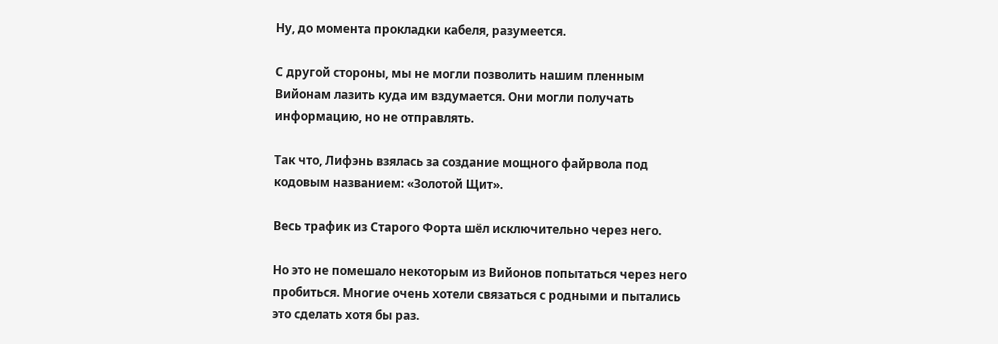Ну, до момента прокладки кабеля, разумеется.

С другой стороны, мы не могли позволить нашим пленным Вийонам лазить куда им вздумается. Они могли получать информацию, но не отправлять.

Так что, Лифэнь взялась за создание мощного файрвола под кодовым названием: «Золотой Щит».

Весь трафик из Старого Форта шёл исключительно через него.

Но это не помешало некоторым из Вийонов попытаться через него пробиться. Многие очень хотели связаться с родными и пытались это сделать хотя бы раз.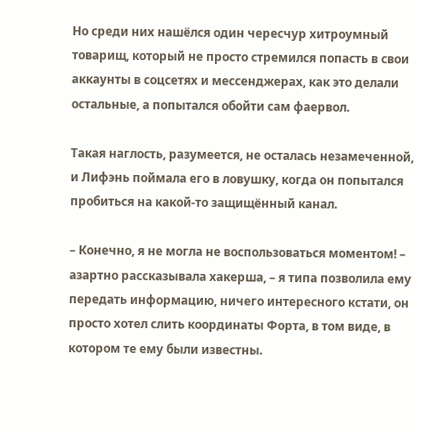Но среди них нашёлся один чересчур хитроумный товарищ, который не просто стремился попасть в свои аккаунты в соцсетях и мессенджерах, как это делали остальные, а попытался обойти сам фаервол.

Такая наглость, разумеется, не осталась незамеченной, и Лифэнь поймала его в ловушку, когда он попытался пробиться на какой-то защищённый канал.

– Конечно, я не могла не воспользоваться моментом! – азартно рассказывала хакерша, – я типа позволила ему передать информацию, ничего интересного кстати, он просто хотел слить координаты Форта, в том виде, в котором те ему были известны.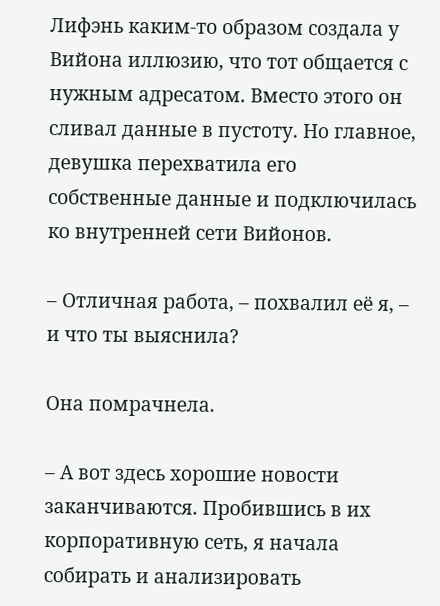Лифэнь каким-то образом создала у Вийона иллюзию, что тот общается с нужным адресатом. Вместо этого он сливал данные в пустоту. Но главное, девушка перехватила его собственные данные и подключилась ко внутренней сети Вийонов.

– Отличная работа, – похвалил её я, – и что ты выяснила?

Она помрачнела.

– А вот здесь хорошие новости заканчиваются. Пробившись в их корпоративную сеть, я начала собирать и анализировать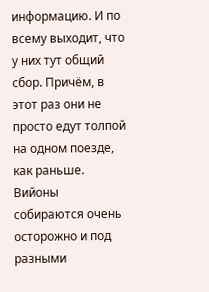информацию. И по всему выходит, что у них тут общий сбор. Причём, в этот раз они не просто едут толпой на одном поезде, как раньше. Вийоны собираются очень осторожно и под разными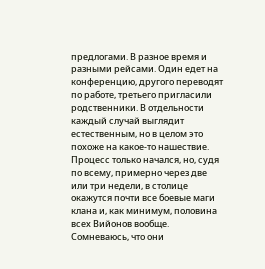предлогами. В разное время и разными рейсами. Один едет на конференцию, другого переводят по работе, третьего пригласили родственники. В отдельности каждый случай выглядит естественным, но в целом это похоже на какое-то нашествие. Процесс только начался, но, судя по всему, примерно через две или три недели, в столице окажутся почти все боевые маги клана и, как минимум, половина всех Вийонов вообще. Сомневаюсь, что они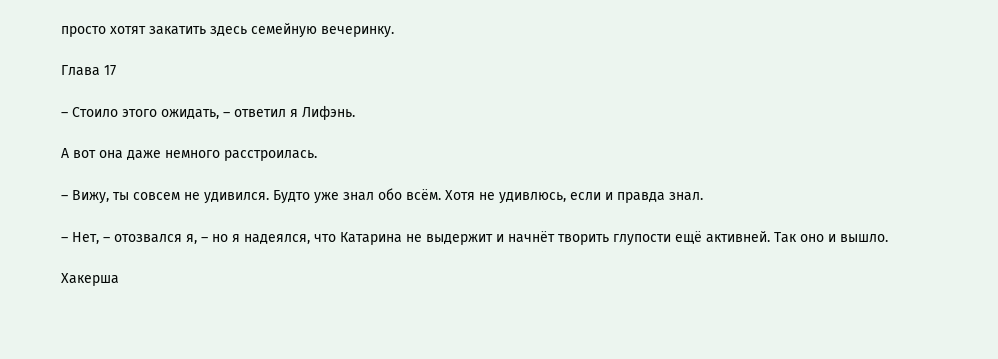просто хотят закатить здесь семейную вечеринку.

Глава 17

– Стоило этого ожидать, – ответил я Лифэнь.

А вот она даже немного расстроилась.

– Вижу, ты совсем не удивился. Будто уже знал обо всём. Хотя не удивлюсь, если и правда знал.

– Нет, – отозвался я, – но я надеялся, что Катарина не выдержит и начнёт творить глупости ещё активней. Так оно и вышло.

Хакерша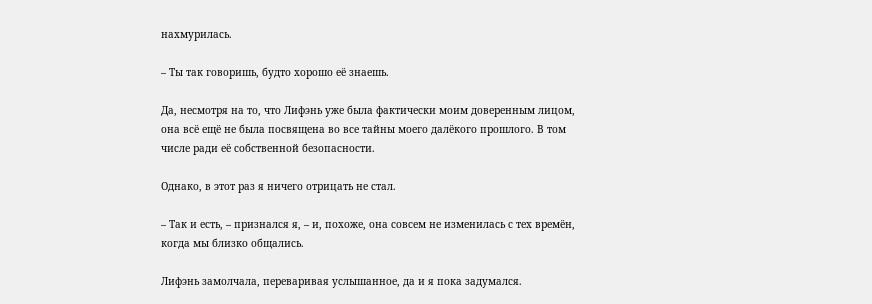нахмурилась.

– Ты так говоришь, будто хорошо её знаешь.

Да, несмотря на то, что Лифэнь уже была фактически моим доверенным лицом, она всё ещё не была посвящена во все тайны моего далёкого прошлого. В том числе ради её собственной безопасности.

Однако, в этот раз я ничего отрицать не стал.

– Так и есть, – признался я, – и, похоже, она совсем не изменилась с тех времён, когда мы близко общались.

Лифэнь замолчала, переваривая услышанное, да и я пока задумался.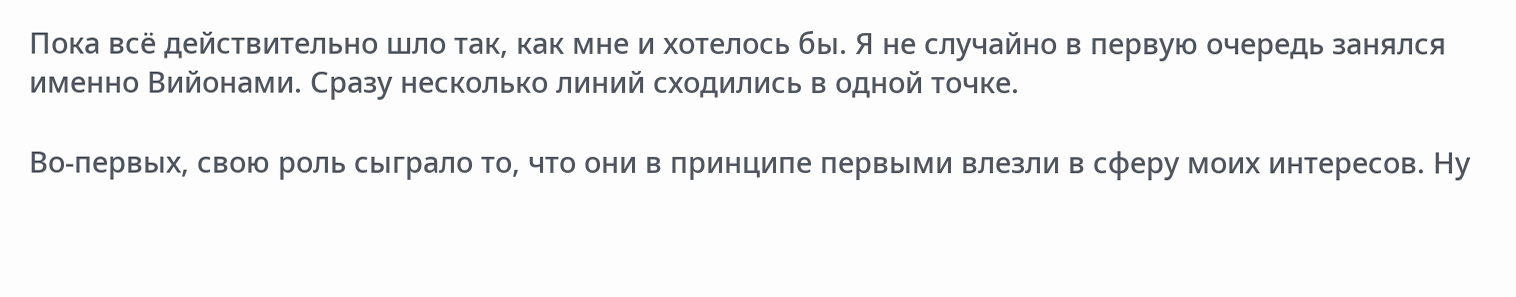Пока всё действительно шло так, как мне и хотелось бы. Я не случайно в первую очередь занялся именно Вийонами. Сразу несколько линий сходились в одной точке.

Во-первых, свою роль сыграло то, что они в принципе первыми влезли в сферу моих интересов. Ну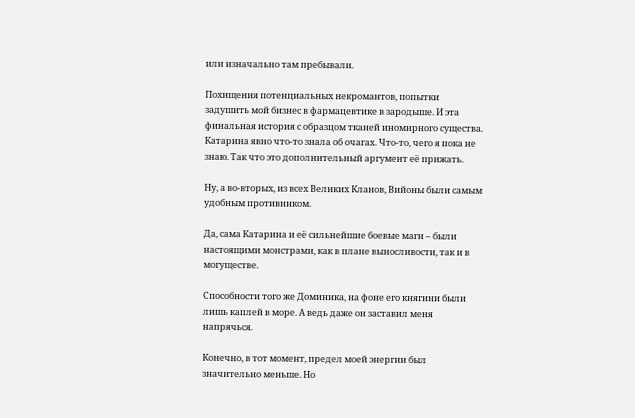или изначально там пребывали.

Похищения потенциальных некромантов, попытки задушить мой бизнес в фармацевтике в зародыше. И эта финальная история с образцом тканей иномирного существа. Катарина явно что-то знала об очагах. Что-то, чего я пока не знаю. Так что это дополнительный аргумент её прижать.

Ну, а во-вторых, из всех Великих Кланов, Вийоны были самым удобным противником.

Да, сама Катарина и её сильнейшие боевые маги – были настоящими монстрами, как в плане выносливости, так и в могуществе.

Способности того же Доминика, на фоне его княгини были лишь каплей в море. А ведь даже он заставил меня напрячься.

Конечно, в тот момент, предел моей энергии был значительно меньше. Но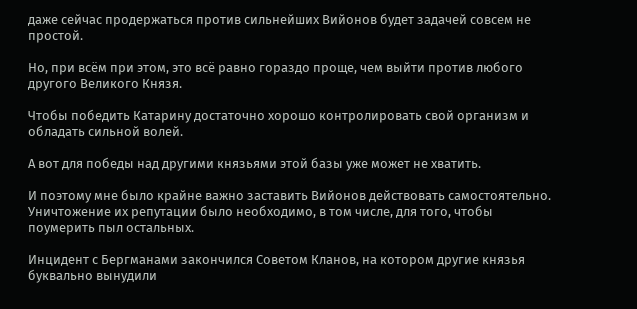даже сейчас продержаться против сильнейших Вийонов будет задачей совсем не простой.

Но, при всём при этом, это всё равно гораздо проще, чем выйти против любого другого Великого Князя.

Чтобы победить Катарину достаточно хорошо контролировать свой организм и обладать сильной волей.

А вот для победы над другими князьями этой базы уже может не хватить.

И поэтому мне было крайне важно заставить Вийонов действовать самостоятельно. Уничтожение их репутации было необходимо, в том числе, для того, чтобы поумерить пыл остальных.

Инцидент с Бергманами закончился Советом Кланов, на котором другие князья буквально вынудили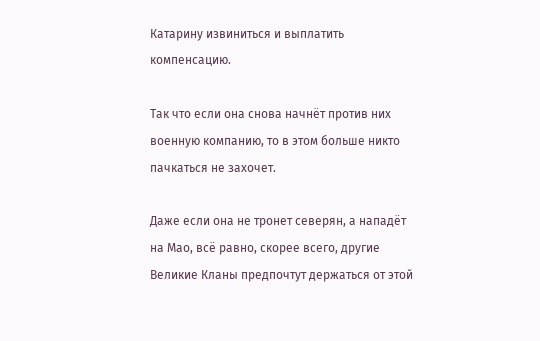Катарину извиниться и выплатить компенсацию.

Так что если она снова начнёт против них военную компанию, то в этом больше никто пачкаться не захочет.

Даже если она не тронет северян, а нападёт на Мао, всё равно, скорее всего, другие Великие Кланы предпочтут держаться от этой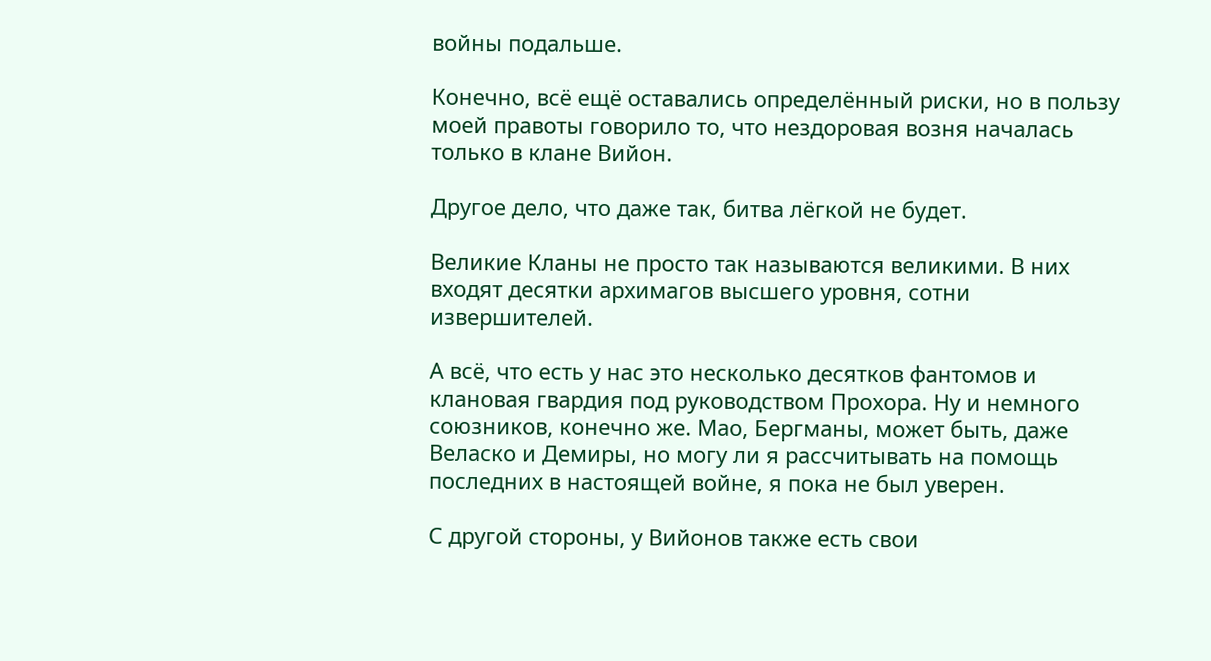войны подальше.

Конечно, всё ещё оставались определённый риски, но в пользу моей правоты говорило то, что нездоровая возня началась только в клане Вийон.

Другое дело, что даже так, битва лёгкой не будет.

Великие Кланы не просто так называются великими. В них входят десятки архимагов высшего уровня, сотни извершителей.

А всё, что есть у нас это несколько десятков фантомов и клановая гвардия под руководством Прохора. Ну и немного союзников, конечно же. Мао, Бергманы, может быть, даже Веласко и Демиры, но могу ли я рассчитывать на помощь последних в настоящей войне, я пока не был уверен.

С другой стороны, у Вийонов также есть свои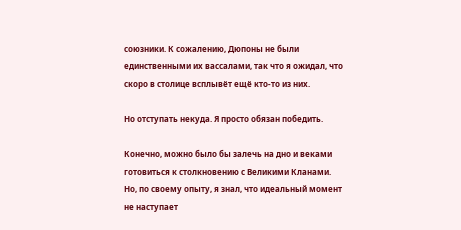союзники. К сожалению, Дюпоны не были единственными их вассалами, так что я ожидал, что скоро в столице всплывёт ещё кто-то из них.

Но отступать некуда. Я просто обязан победить.

Конечно, можно было бы залечь на дно и веками готовиться к столкновению с Великими Кланами. Но, по своему опыту, я знал, что идеальный момент не наступает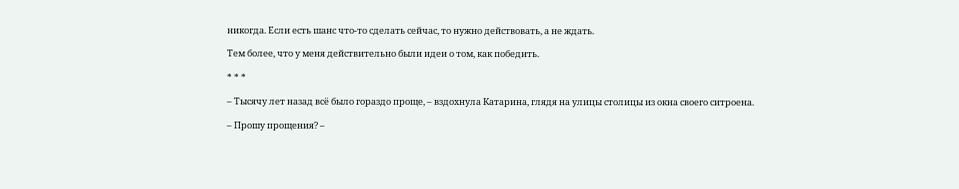никогда. Если есть шанс что-то сделать сейчас, то нужно действовать, а не ждать.

Тем более, что у меня действительно были идеи о том, как победить.

* * *

– Тысячу лет назад всё было гораздо проще, – вздохнула Катарина, глядя на улицы столицы из окна своего ситроена.

– Прошу прощения? –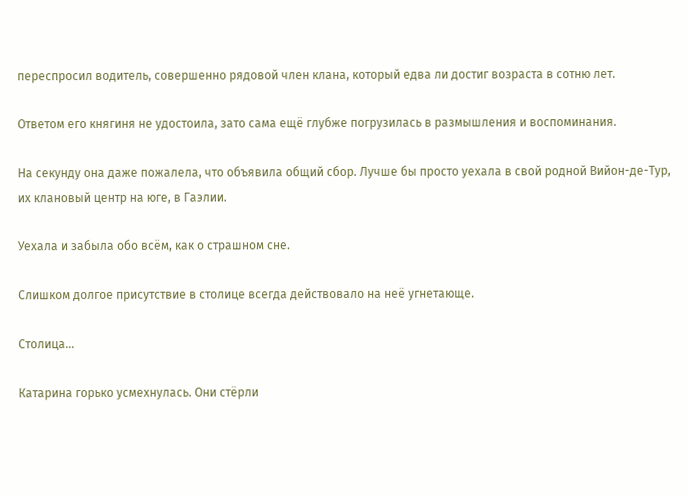переспросил водитель, совершенно рядовой член клана, который едва ли достиг возраста в сотню лет.

Ответом его княгиня не удостоила, зато сама ещё глубже погрузилась в размышления и воспоминания.

На секунду она даже пожалела, что объявила общий сбор. Лучше бы просто уехала в свой родной Вийон-де-Тур, их клановый центр на юге, в Гаэлии.

Уехала и забыла обо всём, как о страшном сне.

Слишком долгое присутствие в столице всегда действовало на неё угнетающе.

Столица…

Катарина горько усмехнулась. Они стёрли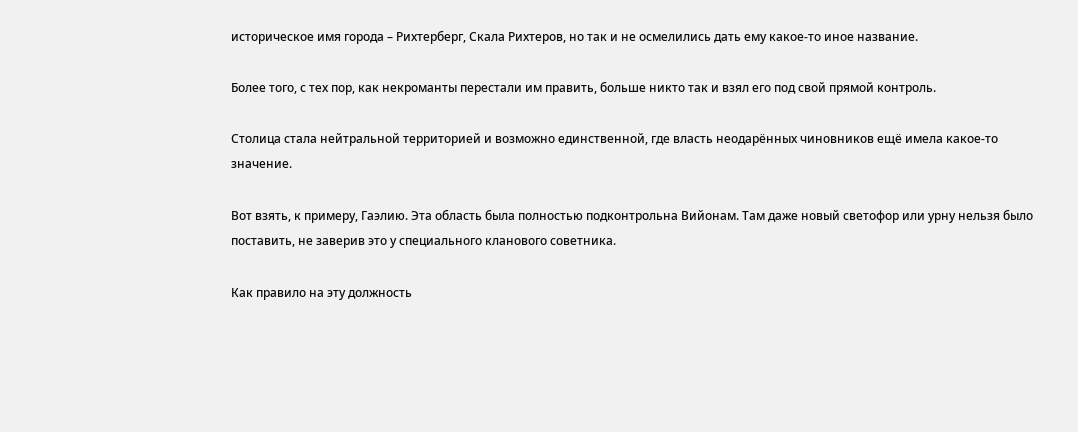историческое имя города – Рихтерберг, Скала Рихтеров, но так и не осмелились дать ему какое-то иное название.

Более того, с тех пор, как некроманты перестали им править, больше никто так и взял его под свой прямой контроль.

Столица стала нейтральной территорией и возможно единственной, где власть неодарённых чиновников ещё имела какое-то значение.

Вот взять, к примеру, Гаэлию. Эта область была полностью подконтрольна Вийонам. Там даже новый светофор или урну нельзя было поставить, не заверив это у специального кланового советника.

Как правило на эту должность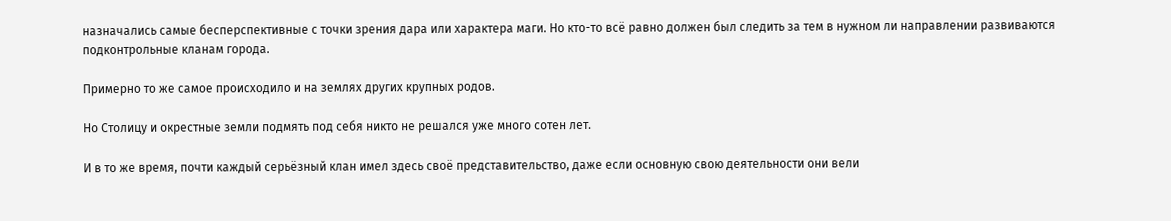назначались самые бесперспективные с точки зрения дара или характера маги. Но кто-то всё равно должен был следить за тем в нужном ли направлении развиваются подконтрольные кланам города.

Примерно то же самое происходило и на землях других крупных родов.

Но Столицу и окрестные земли подмять под себя никто не решался уже много сотен лет.

И в то же время, почти каждый серьёзный клан имел здесь своё представительство, даже если основную свою деятельности они вели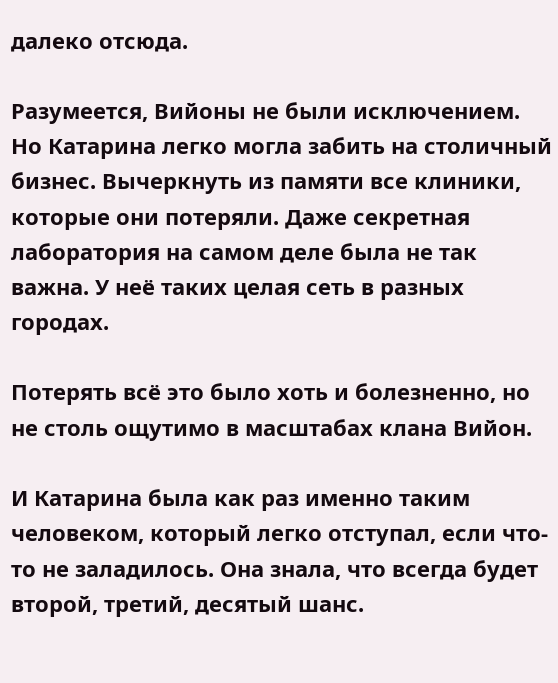далеко отсюда.

Разумеется, Вийоны не были исключением. Но Катарина легко могла забить на столичный бизнес. Вычеркнуть из памяти все клиники, которые они потеряли. Даже секретная лаборатория на самом деле была не так важна. У неё таких целая сеть в разных городах.

Потерять всё это было хоть и болезненно, но не столь ощутимо в масштабах клана Вийон.

И Катарина была как раз именно таким человеком, который легко отступал, если что-то не заладилось. Она знала, что всегда будет второй, третий, десятый шанс.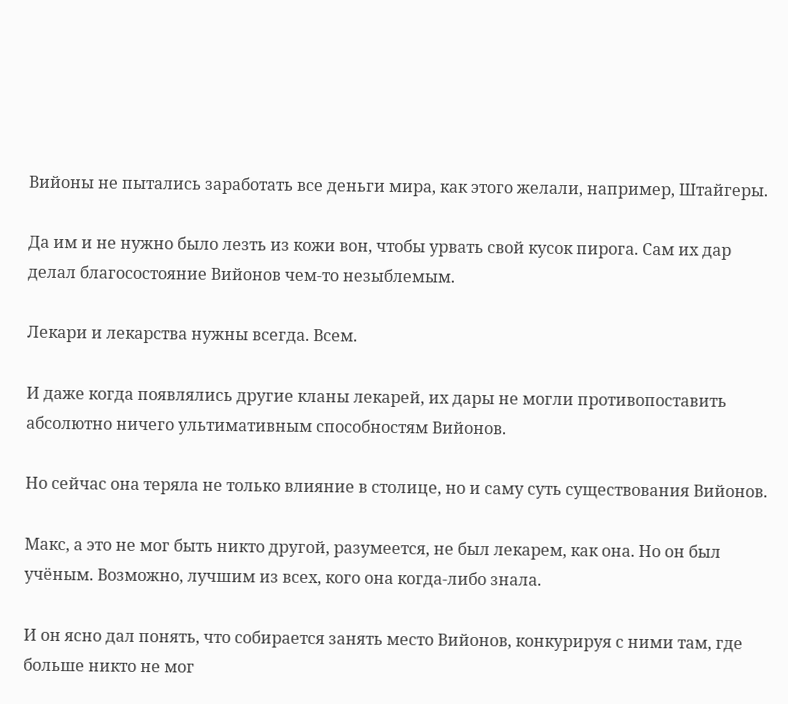Вийоны не пытались заработать все деньги мира, как этого желали, например, Штайгеры.

Да им и не нужно было лезть из кожи вон, чтобы урвать свой кусок пирога. Сам их дар делал благосостояние Вийонов чем-то незыблемым.

Лекари и лекарства нужны всегда. Всем.

И даже когда появлялись другие кланы лекарей, их дары не могли противопоставить абсолютно ничего ультимативным способностям Вийонов.

Но сейчас она теряла не только влияние в столице, но и саму суть существования Вийонов.

Макс, а это не мог быть никто другой, разумеется, не был лекарем, как она. Но он был учёным. Возможно, лучшим из всех, кого она когда-либо знала.

И он ясно дал понять, что собирается занять место Вийонов, конкурируя с ними там, где больше никто не мог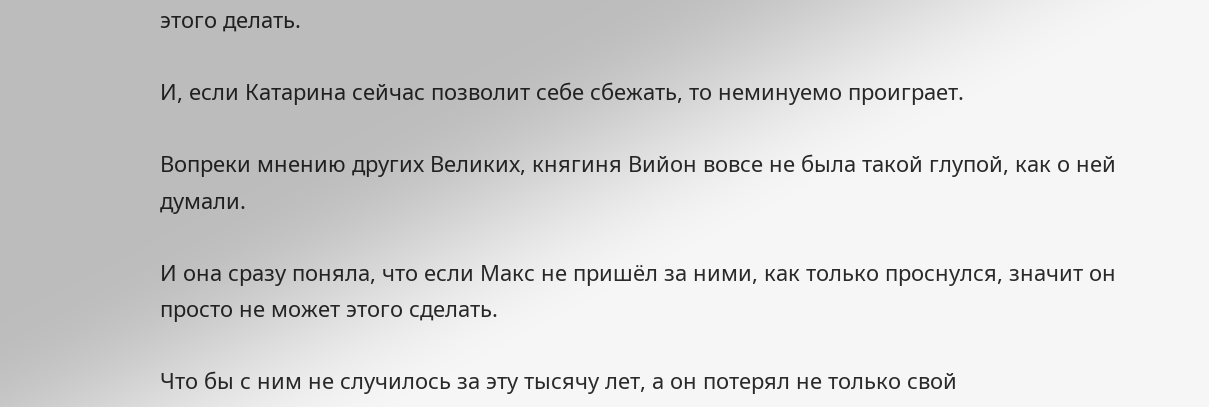этого делать.

И, если Катарина сейчас позволит себе сбежать, то неминуемо проиграет.

Вопреки мнению других Великих, княгиня Вийон вовсе не была такой глупой, как о ней думали.

И она сразу поняла, что если Макс не пришёл за ними, как только проснулся, значит он просто не может этого сделать.

Что бы с ним не случилось за эту тысячу лет, а он потерял не только свой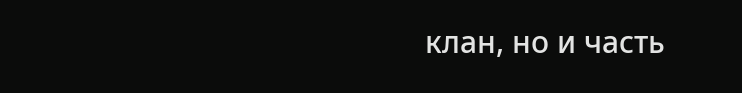клан, но и часть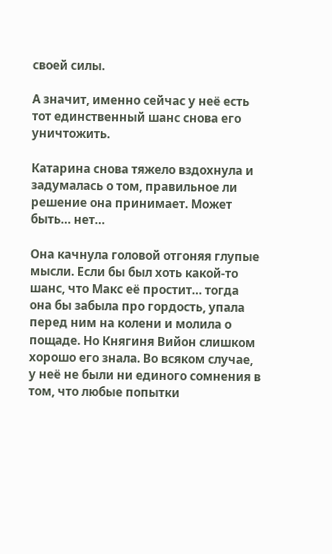своей силы.

А значит, именно сейчас у неё есть тот единственный шанс снова его уничтожить.

Катарина снова тяжело вздохнула и задумалась о том, правильное ли решение она принимает. Может быть… нет…

Она качнула головой отгоняя глупые мысли. Если бы был хоть какой-то шанс, что Макс её простит… тогда она бы забыла про гордость, упала перед ним на колени и молила о пощаде. Но Княгиня Вийон слишком хорошо его знала. Во всяком случае, у неё не были ни единого сомнения в том, что любые попытки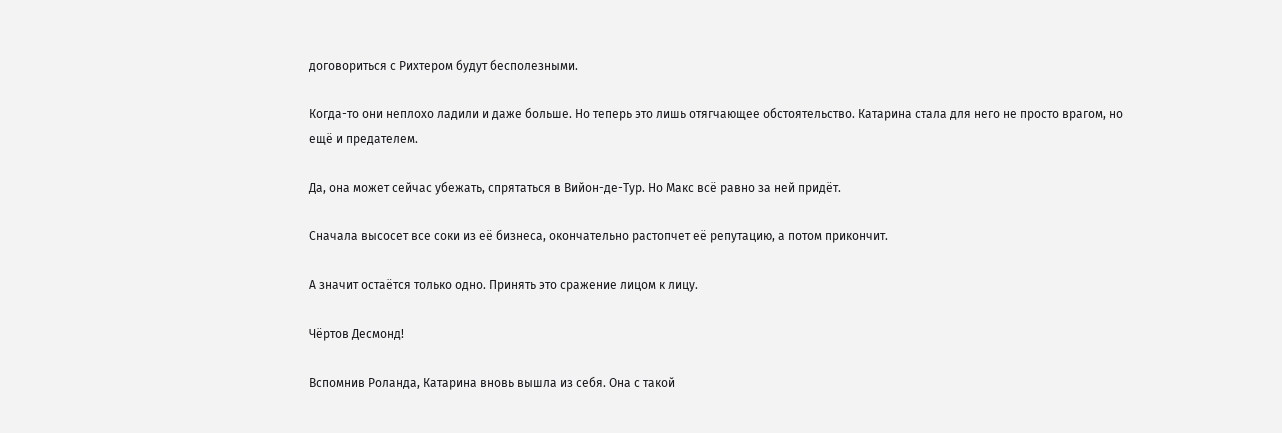договориться с Рихтером будут бесполезными.

Когда-то они неплохо ладили и даже больше. Но теперь это лишь отягчающее обстоятельство. Катарина стала для него не просто врагом, но ещё и предателем.

Да, она может сейчас убежать, спрятаться в Вийон-де-Тур. Но Макс всё равно за ней придёт.

Сначала высосет все соки из её бизнеса, окончательно растопчет её репутацию, а потом прикончит.

А значит остаётся только одно. Принять это сражение лицом к лицу.

Чёртов Десмонд!

Вспомнив Роланда, Катарина вновь вышла из себя. Она с такой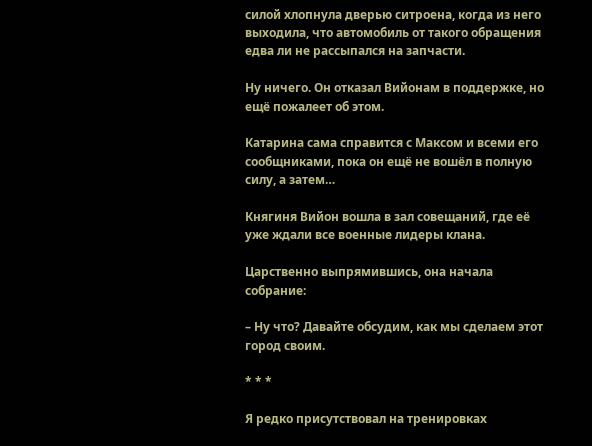силой хлопнула дверью ситроена, когда из него выходила, что автомобиль от такого обращения едва ли не рассыпался на запчасти.

Ну ничего. Он отказал Вийонам в поддержке, но ещё пожалеет об этом.

Катарина сама справится с Максом и всеми его сообщниками, пока он ещё не вошёл в полную силу, а затем…

Княгиня Вийон вошла в зал совещаний, где её уже ждали все военные лидеры клана.

Царственно выпрямившись, она начала собрание:

– Ну что? Давайте обсудим, как мы сделаем этот город своим.

* * *

Я редко присутствовал на тренировках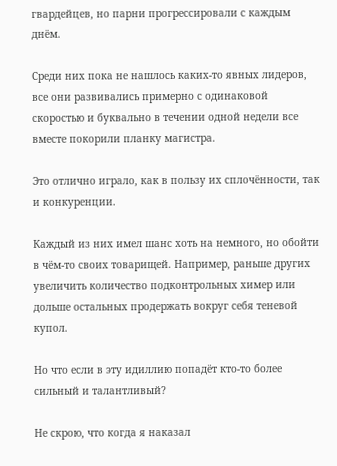гвардейцев, но парни прогрессировали с каждым днём.

Среди них пока не нашлось каких-то явных лидеров, все они развивались примерно с одинаковой скоростью и буквально в течении одной недели все вместе покорили планку магистра.

Это отлично играло, как в пользу их сплочённости, так и конкуренции.

Каждый из них имел шанс хоть на немного, но обойти в чём-то своих товарищей. Например, раньше других увеличить количество подконтрольных химер или дольше остальных продержать вокруг себя теневой купол.

Но что если в эту идиллию попадёт кто-то более сильный и талантливый?

Не скрою, что когда я наказал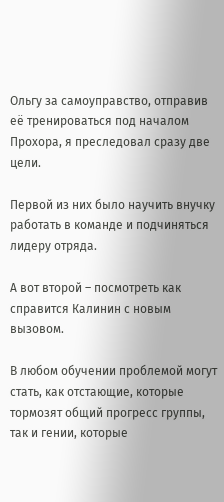Ольгу за самоуправство, отправив её тренироваться под началом Прохора, я преследовал сразу две цели.

Первой из них было научить внучку работать в команде и подчиняться лидеру отряда.

А вот второй – посмотреть как справится Калинин с новым вызовом.

В любом обучении проблемой могут стать, как отстающие, которые тормозят общий прогресс группы, так и гении, которые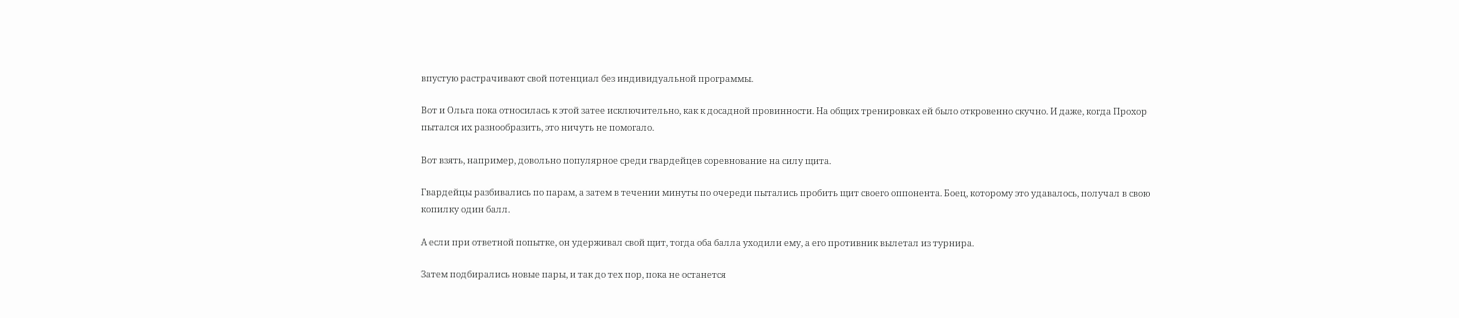впустую растрачивают свой потенциал без индивидуальной программы.

Вот и Ольга пока относилась к этой затее исключительно, как к досадной провинности. На общих тренировках ей было откровенно скучно. И даже, когда Прохор пытался их разнообразить, это ничуть не помогало.

Вот взять, например, довольно популярное среди гвардейцев соревнование на силу щита.

Гвардейцы разбивались по парам, а затем в течении минуты по очереди пытались пробить щит своего оппонента. Боец, которому это удавалось, получал в свою копилку один балл.

А если при ответной попытке, он удерживал свой щит, тогда оба балла уходили ему, а его противник вылетал из турнира.

Затем подбирались новые пары, и так до тех пор, пока не останется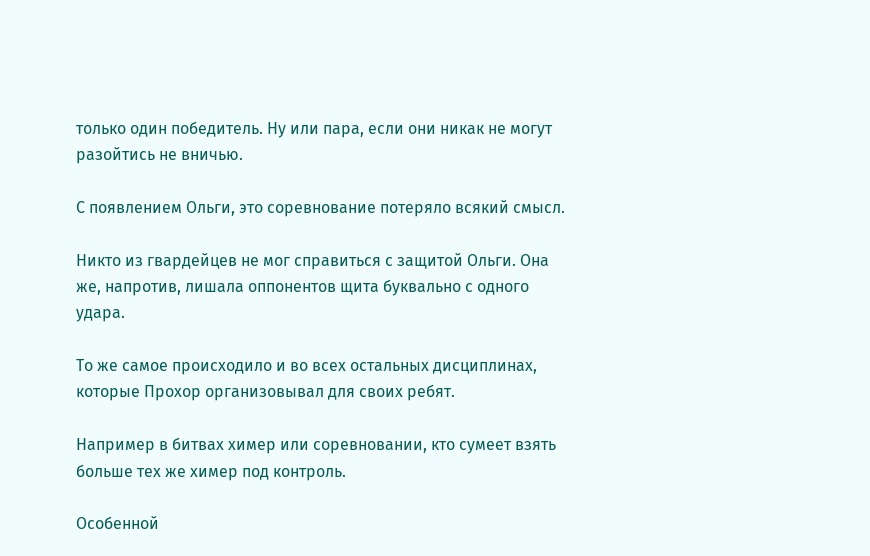только один победитель. Ну или пара, если они никак не могут разойтись не вничью.

С появлением Ольги, это соревнование потеряло всякий смысл.

Никто из гвардейцев не мог справиться с защитой Ольги. Она же, напротив, лишала оппонентов щита буквально с одного удара.

То же самое происходило и во всех остальных дисциплинах, которые Прохор организовывал для своих ребят.

Например в битвах химер или соревновании, кто сумеет взять больше тех же химер под контроль.

Особенной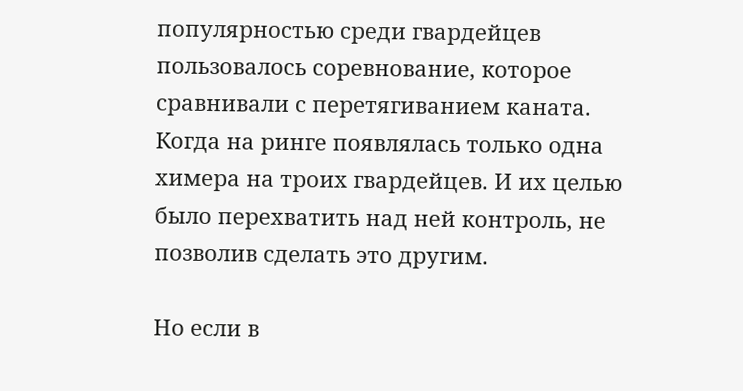популярностью среди гвардейцев пользовалось соревнование, которое сравнивали с перетягиванием каната. Когда на ринге появлялась только одна химера на троих гвардейцев. И их целью было перехватить над ней контроль, не позволив сделать это другим.

Но если в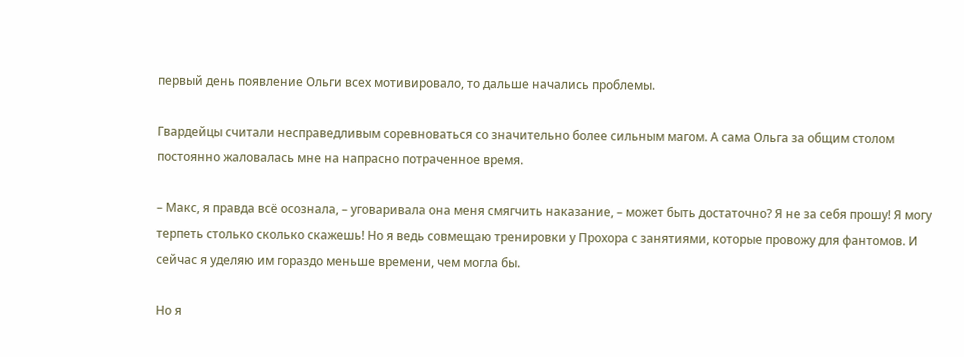первый день появление Ольги всех мотивировало, то дальше начались проблемы.

Гвардейцы считали несправедливым соревноваться со значительно более сильным магом. А сама Ольга за общим столом постоянно жаловалась мне на напрасно потраченное время.

– Макс, я правда всё осознала, – уговаривала она меня смягчить наказание, – может быть достаточно? Я не за себя прошу! Я могу терпеть столько сколько скажешь! Но я ведь совмещаю тренировки у Прохора с занятиями, которые провожу для фантомов. И сейчас я уделяю им гораздо меньше времени, чем могла бы.

Но я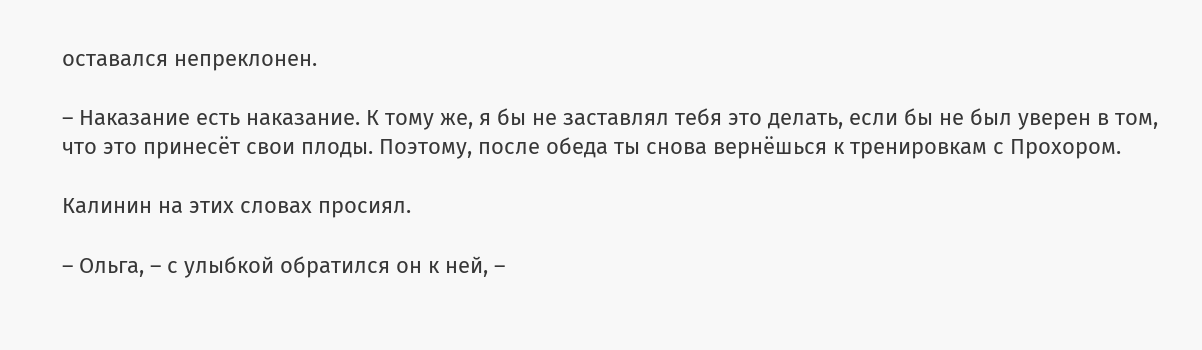оставался непреклонен.

– Наказание есть наказание. К тому же, я бы не заставлял тебя это делать, если бы не был уверен в том, что это принесёт свои плоды. Поэтому, после обеда ты снова вернёшься к тренировкам с Прохором.

Калинин на этих словах просиял.

– Ольга, – с улыбкой обратился он к ней, –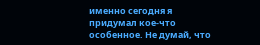именно сегодня я придумал кое-что особенное. Не думай, что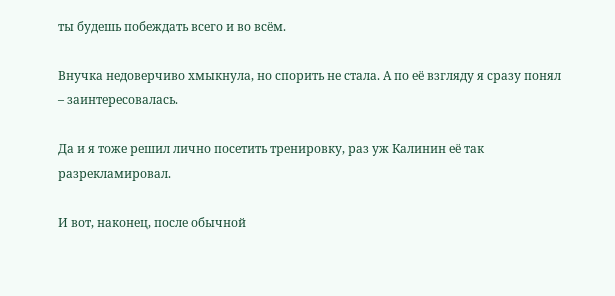ты будешь побеждать всего и во всём.

Внучка недоверчиво хмыкнула, но спорить не стала. А по её взгляду я сразу понял – заинтересовалась.

Да и я тоже решил лично посетить тренировку, раз уж Калинин её так разрекламировал.

И вот, наконец, после обычной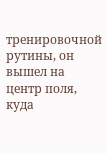тренировочной рутины, он вышел на центр поля, куда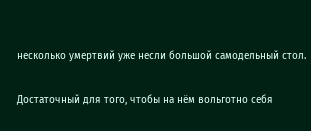несколько умертвий уже несли большой самодельный стол.

Достаточный для того, чтобы на нём вольготно себя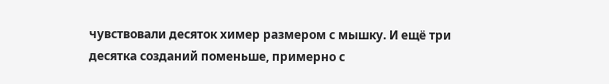чувствовали десяток химер размером с мышку. И ещё три десятка созданий поменьше, примерно с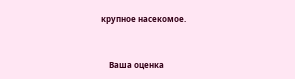крупное насекомое.


    Ваша оценка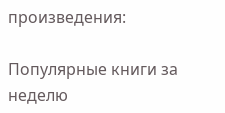произведения:

Популярные книги за неделю